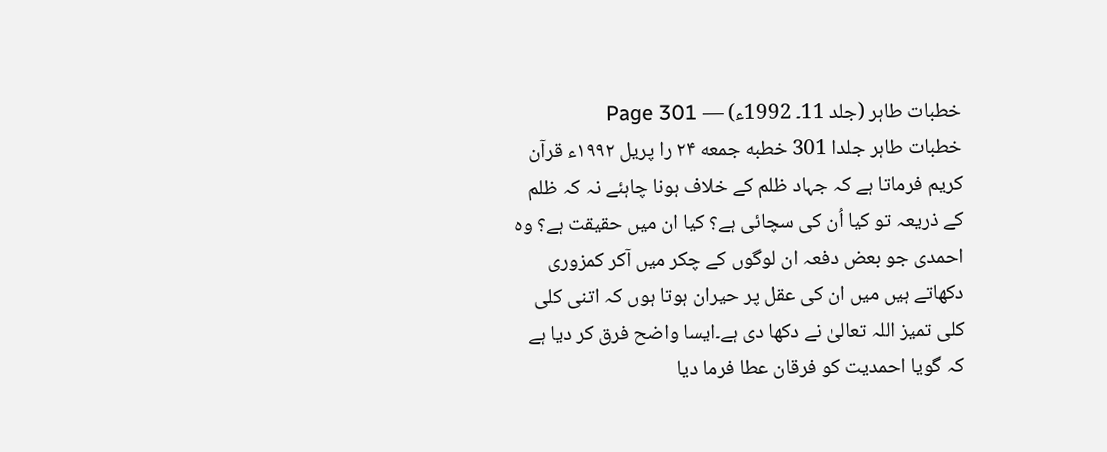خطبات طاہر (جلد 11۔ 1992ء) — Page 301
خطبات طاہر جلدا 301 خطبه جمعه ۲۴ را پریل ۱۹۹۲ء قرآن کریم فرماتا ہے کہ جہاد ظلم کے خلاف ہونا چاہئے نہ کہ ظلم کے ذریعہ تو کیا اُن کی سچائی ہے؟ کیا ان میں حقیقت ہے؟ وہ احمدی جو بعض دفعہ ان لوگوں کے چکر میں آکر کمزوری دکھاتے ہیں میں ان کی عقل پر حیران ہوتا ہوں کہ اتنی کلی کلی تمیز اللہ تعالیٰ نے دکھا دی ہے۔ایسا واضح فرق کر دیا ہے کہ گویا احمدیت کو فرقان عطا فرما دیا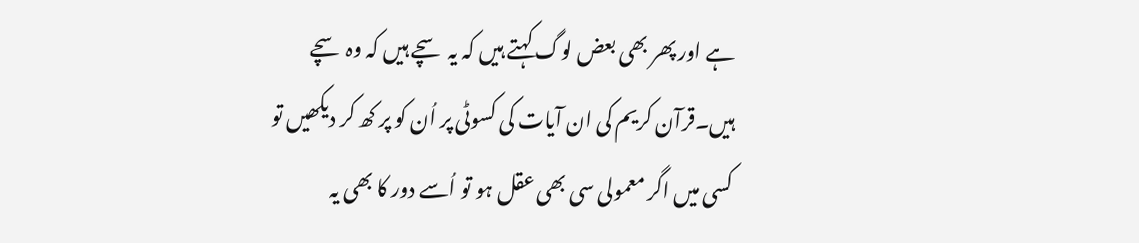ہے اور پھر بھی بعض لوگ کہتے ہیں کہ یہ سچے ہیں کہ وہ سچے ہیں۔قرآن کریم کی ان آیات کی کسوٹی پر اُن کو پر کھ کر دیکھیں تو کسی میں اگر معمولی سی بھی عقل ہو تو اُسے دور کا بھی یہ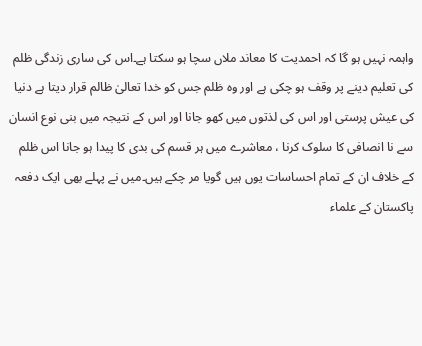واہمہ نہیں ہو گا کہ احمدیت کا معاند ملاں سچا ہو سکتا ہے۔اس کی ساری زندگی ظلم کی تعلیم دینے پر وقف ہو چکی ہے اور وہ ظلم جس کو خدا تعالیٰ ظالم قرار دیتا ہے دنیا کی عیش پرستی اور اس کی لذتوں میں کھو جانا اور اس کے نتیجہ میں بنی نوع انسان سے نا انصافی کا سلوک کرنا ، معاشرے میں ہر قسم کی بدی کا پیدا ہو جانا اس ظلم کے خلاف ان کے تمام احساسات یوں ہیں گویا مر چکے ہیں۔میں نے پہلے بھی ایک دفعہ پاکستان کے علماء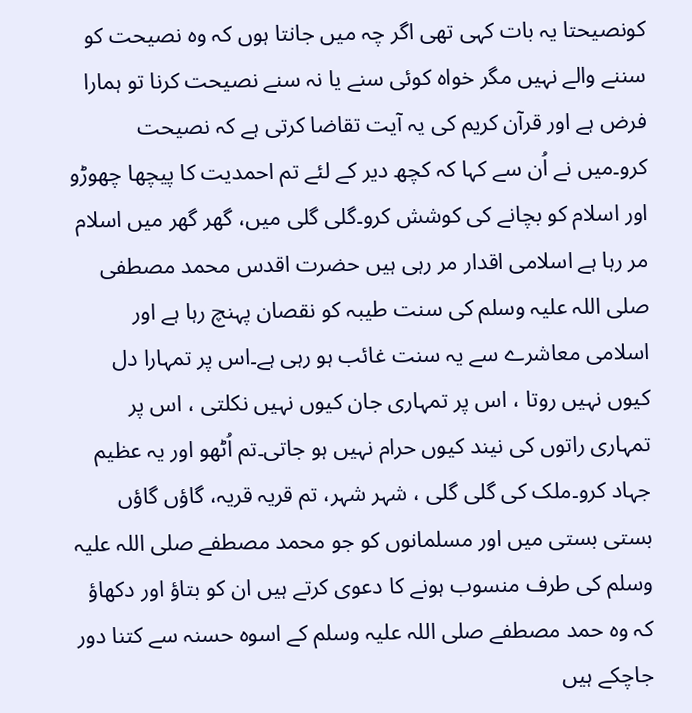کونصیحتا یہ بات کہی تھی اگر چہ میں جانتا ہوں کہ وہ نصیحت کو سننے والے نہیں مگر خواہ کوئی سنے یا نہ سنے نصیحت کرنا تو ہمارا فرض ہے اور قرآن کریم کی یہ آیت تقاضا کرتی ہے کہ نصیحت کرو۔میں نے اُن سے کہا کہ کچھ دیر کے لئے تم احمدیت کا پیچھا چھوڑو اور اسلام کو بچانے کی کوشش کرو۔گلی گلی میں، گھر گھر میں اسلام مر رہا ہے اسلامی اقدار مر رہی ہیں حضرت اقدس محمد مصطفی صلی اللہ علیہ وسلم کی سنت طیبہ کو نقصان پہنچ رہا ہے اور اسلامی معاشرے سے یہ سنت غائب ہو رہی ہے۔اس پر تمہارا دل کیوں نہیں روتا ، اس پر تمہاری جان کیوں نہیں نکلتی ، اس پر تمہاری راتوں کی نیند کیوں حرام نہیں ہو جاتی۔تم اُٹھو اور یہ عظیم جہاد کرو۔ملک کی گلی گلی ، شہر شہر، تم قریہ قریہ، گاؤں گاؤں بستی بستی میں اور مسلمانوں کو جو محمد مصطفے صلی اللہ علیہ وسلم کی طرف منسوب ہونے کا دعوی کرتے ہیں ان کو بتاؤ اور دکھاؤ کہ وہ حمد مصطفے صلی اللہ علیہ وسلم کے اسوہ حسنہ سے کتنا دور جاچکے ہیں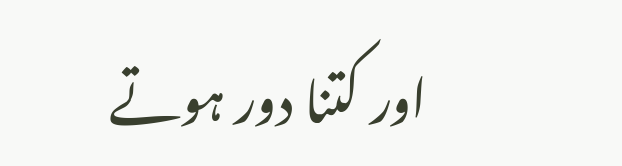اور کتنا دور ہوتے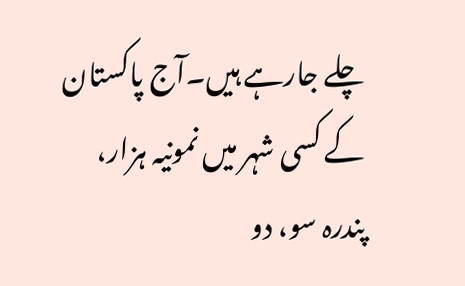چلے جارہے ہیں۔آج پاکستان کے کسی شہر میں نمونیہ ہزار، پندرہ سو، دو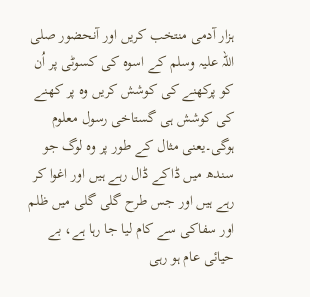ہزار آدمی منتخب کریں اور آنحضور صلی اللہ علیہ وسلم کے اسوہ کی کسوٹی پر اُن کو پرکھنے کی کوشش کریں وہ پر کھنے کی کوشش ہی گستاخی رسول معلوم ہوگی۔یعنی مثال کے طور پر وہ لوگ جو سندھ میں ڈاکے ڈال رہے ہیں اور اغوا کر رہے ہیں اور جس طرح گلی گلی میں ظلم اور سفاکی سے کام لیا جا رہا ہے، بے حیائی عام ہو رہی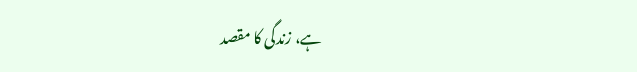ہے، زندگی کا مقصد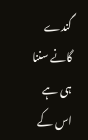گندے گانے سننا ہی ہے اس کے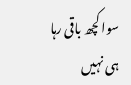سوا کچھ باقی رہا ہی نہیں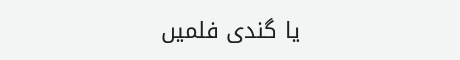یا گندی فلمیں